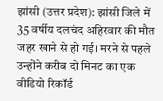झांसी (उत्तर प्रदेश): झांसी जिले में 35 वर्षीय दलचंद अहिरवार की मौत जहर खाने से हो गई। मरने से पहले उन्होंने करीब दो मिनट का एक वीडियो रिकॉर्ड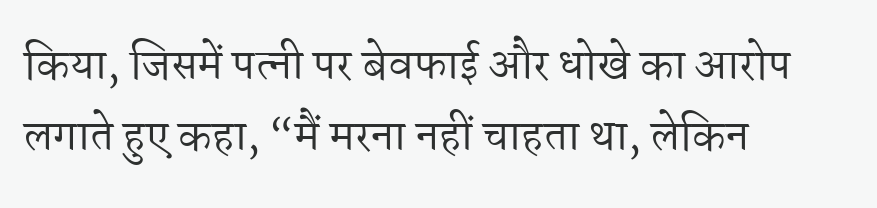किया, जिसमें पत्नी पर बेवफाई और धोखे का आरोप लगाते हुए कहा, “मैं मरना नहीं चाहता था, लेकिन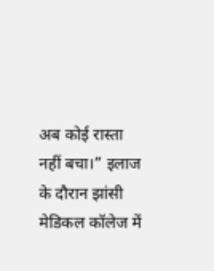अब कोई रास्ता नहीं बचा।” इलाज के दौरान झांसी मेडिकल कॉलेज में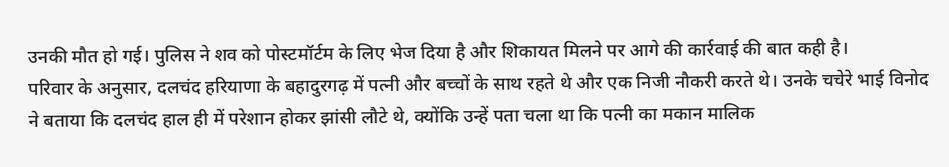उनकी मौत हो गई। पुलिस ने शव को पोस्टमॉर्टम के लिए भेज दिया है और शिकायत मिलने पर आगे की कार्रवाई की बात कही है।
परिवार के अनुसार, दलचंद हरियाणा के बहादुरगढ़ में पत्नी और बच्चों के साथ रहते थे और एक निजी नौकरी करते थे। उनके चचेरे भाई विनोद ने बताया कि दलचंद हाल ही में परेशान होकर झांसी लौटे थे, क्योंकि उन्हें पता चला था कि पत्नी का मकान मालिक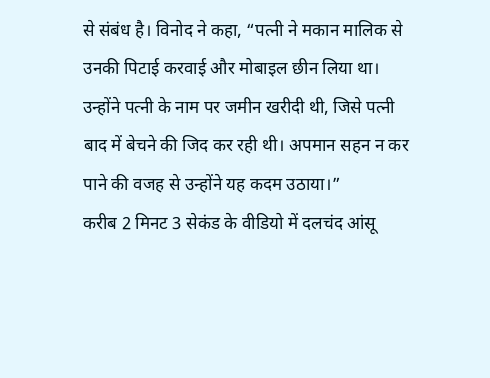से संबंध है। विनोद ने कहा, “पत्नी ने मकान मालिक से उनकी पिटाई करवाई और मोबाइल छीन लिया था। उन्होंने पत्नी के नाम पर जमीन खरीदी थी, जिसे पत्नी बाद में बेचने की जिद कर रही थी। अपमान सहन न कर पाने की वजह से उन्होंने यह कदम उठाया।”
करीब 2 मिनट 3 सेकंड के वीडियो में दलचंद आंसू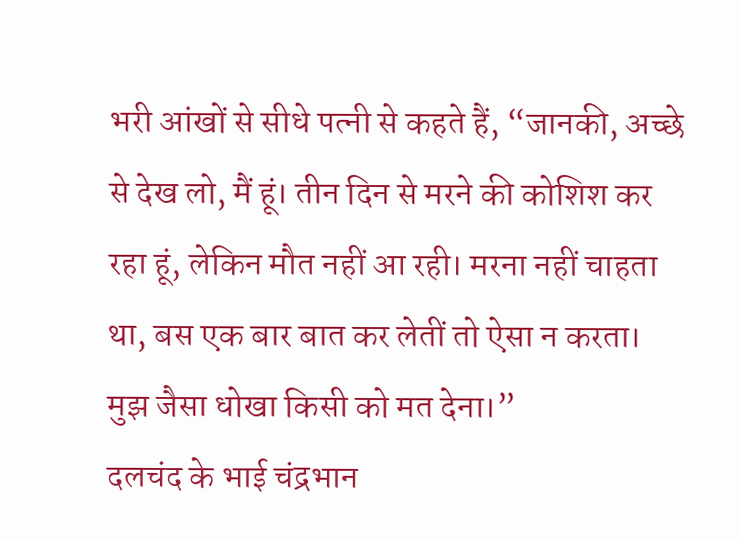भरी आंखों से सीधे पत्नी से कहते हैं, “जानकी, अच्छे से देख लो, मैं हूं। तीन दिन से मरने की कोशिश कर रहा हूं, लेकिन मौत नहीं आ रही। मरना नहीं चाहता था, बस एक बार बात कर लेतीं तो ऐसा न करता। मुझ जैसा धोखा किसी को मत देना।”
दलचंद के भाई चंद्रभान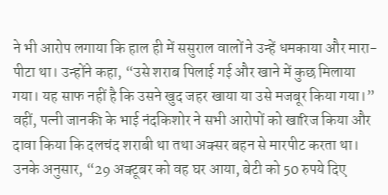ने भी आरोप लगाया कि हाल ही में ससुराल वालों ने उन्हें धमकाया और मारा-पीटा था। उन्होंने कहा, “उसे शराब पिलाई गई और खाने में कुछ मिलाया गया। यह साफ नहीं है कि उसने खुद जहर खाया या उसे मजबूर किया गया।”
वहीं, पत्नी जानकी के भाई नंदकिशोर ने सभी आरोपों को खारिज किया और दावा किया कि दलचंद शराबी था तथा अक्सर बहन से मारपीट करता था। उनके अनुसार, “29 अक्टूबर को वह घर आया, बेटी को 50 रुपये दिए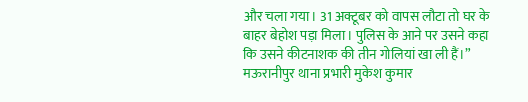और चला गया। 31 अक्टूबर को वापस लौटा तो घर के बाहर बेहोश पड़ा मिला। पुलिस के आने पर उसने कहा कि उसने कीटनाशक की तीन गोलियां खा ली हैं।”
मऊरानीपुर थाना प्रभारी मुकेश कुमार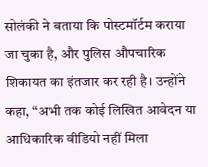सोलंकी ने बताया कि पोस्टमॉर्टम कराया जा चुका है, और पुलिस औपचारिक शिकायत का इंतजार कर रही है। उन्होंने कहा, “अभी तक कोई लिखित आवेदन या आधिकारिक वीडियो नहीं मिला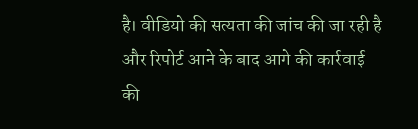है। वीडियो की सत्यता की जांच की जा रही है और रिपोर्ट आने के बाद आगे की कार्रवाई की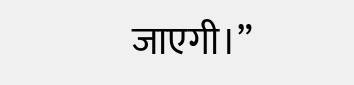जाएगी।”